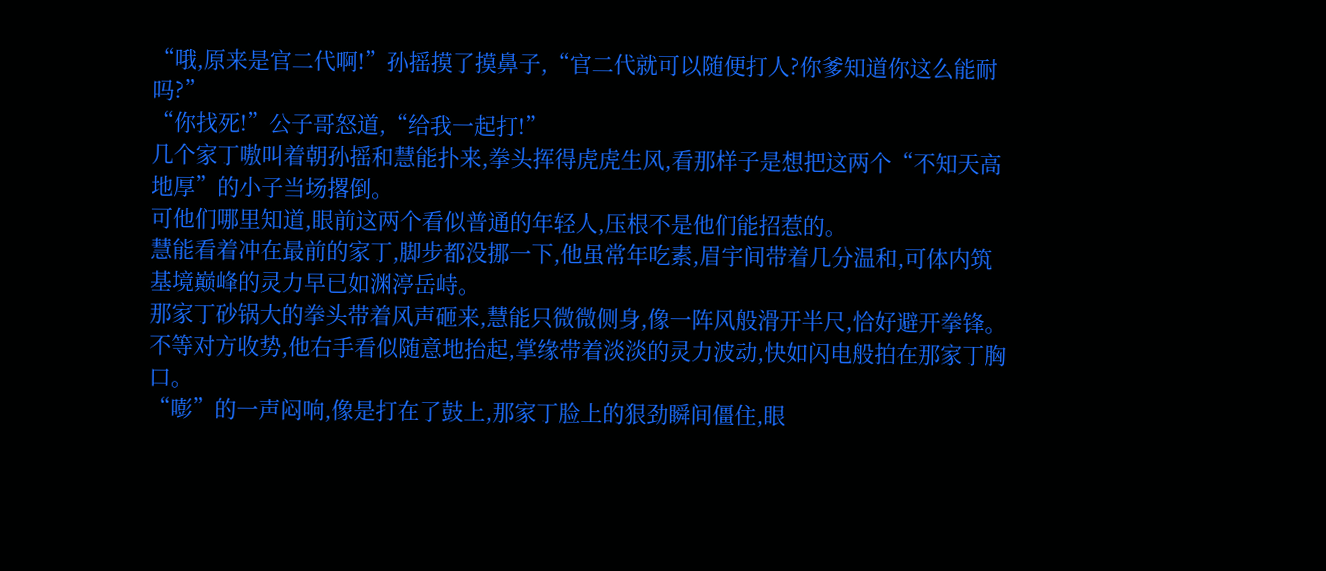“哦,原来是官二代啊!”孙摇摸了摸鼻子,“官二代就可以随便打人?你爹知道你这么能耐吗?”
“你找死!”公子哥怒道,“给我一起打!”
几个家丁嗷叫着朝孙摇和慧能扑来,拳头挥得虎虎生风,看那样子是想把这两个“不知天高地厚”的小子当场撂倒。
可他们哪里知道,眼前这两个看似普通的年轻人,压根不是他们能招惹的。
慧能看着冲在最前的家丁,脚步都没挪一下,他虽常年吃素,眉宇间带着几分温和,可体内筑基境巅峰的灵力早已如渊渟岳峙。
那家丁砂锅大的拳头带着风声砸来,慧能只微微侧身,像一阵风般滑开半尺,恰好避开拳锋。
不等对方收势,他右手看似随意地抬起,掌缘带着淡淡的灵力波动,快如闪电般拍在那家丁胸口。
“嘭”的一声闷响,像是打在了鼓上,那家丁脸上的狠劲瞬间僵住,眼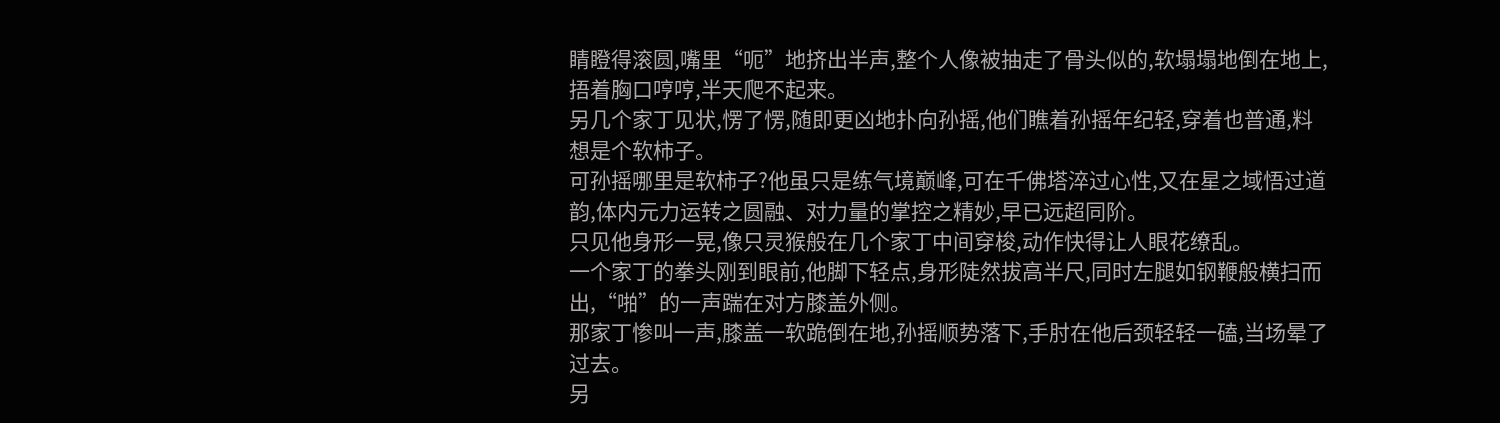睛瞪得滚圆,嘴里“呃”地挤出半声,整个人像被抽走了骨头似的,软塌塌地倒在地上,捂着胸口哼哼,半天爬不起来。
另几个家丁见状,愣了愣,随即更凶地扑向孙摇,他们瞧着孙摇年纪轻,穿着也普通,料想是个软柿子。
可孙摇哪里是软柿子?他虽只是练气境巅峰,可在千佛塔淬过心性,又在星之域悟过道韵,体内元力运转之圆融、对力量的掌控之精妙,早已远超同阶。
只见他身形一晃,像只灵猴般在几个家丁中间穿梭,动作快得让人眼花缭乱。
一个家丁的拳头刚到眼前,他脚下轻点,身形陡然拔高半尺,同时左腿如钢鞭般横扫而出,“啪”的一声踹在对方膝盖外侧。
那家丁惨叫一声,膝盖一软跪倒在地,孙摇顺势落下,手肘在他后颈轻轻一磕,当场晕了过去。
另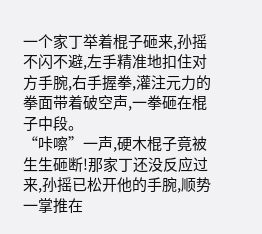一个家丁举着棍子砸来,孙摇不闪不避,左手精准地扣住对方手腕,右手握拳,灌注元力的拳面带着破空声,一拳砸在棍子中段。
“咔嚓”一声,硬木棍子竟被生生砸断!那家丁还没反应过来,孙摇已松开他的手腕,顺势一掌推在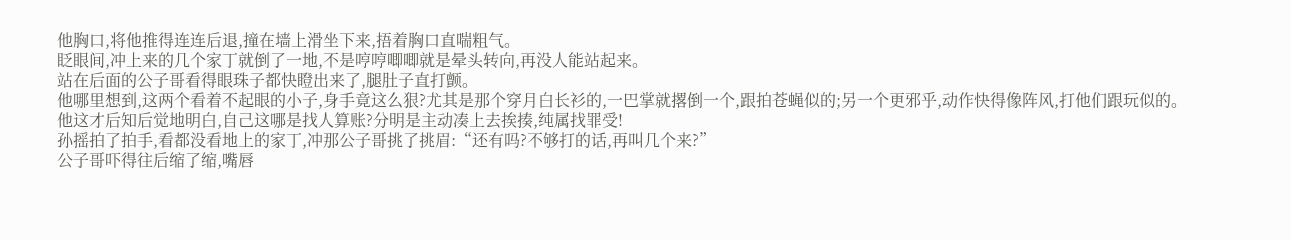他胸口,将他推得连连后退,撞在墙上滑坐下来,捂着胸口直喘粗气。
眨眼间,冲上来的几个家丁就倒了一地,不是哼哼唧唧就是晕头转向,再没人能站起来。
站在后面的公子哥看得眼珠子都快瞪出来了,腿肚子直打颤。
他哪里想到,这两个看着不起眼的小子,身手竟这么狠?尤其是那个穿月白长衫的,一巴掌就撂倒一个,跟拍苍蝇似的;另一个更邪乎,动作快得像阵风,打他们跟玩似的。
他这才后知后觉地明白,自己这哪是找人算账?分明是主动凑上去挨揍,纯属找罪受!
孙摇拍了拍手,看都没看地上的家丁,冲那公子哥挑了挑眉:“还有吗?不够打的话,再叫几个来?”
公子哥吓得往后缩了缩,嘴唇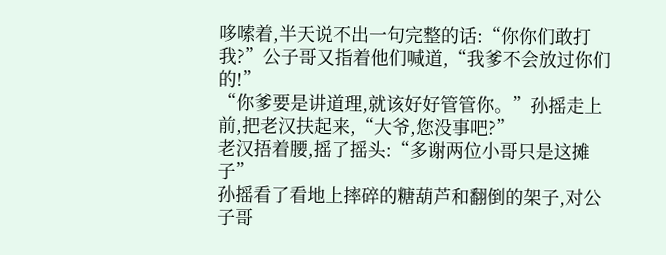哆嗦着,半天说不出一句完整的话:“你你们敢打我?”公子哥又指着他们喊道,“我爹不会放过你们的!”
“你爹要是讲道理,就该好好管管你。”孙摇走上前,把老汉扶起来,“大爷,您没事吧?”
老汉捂着腰,摇了摇头:“多谢两位小哥只是这摊子”
孙摇看了看地上摔碎的糖葫芦和翻倒的架子,对公子哥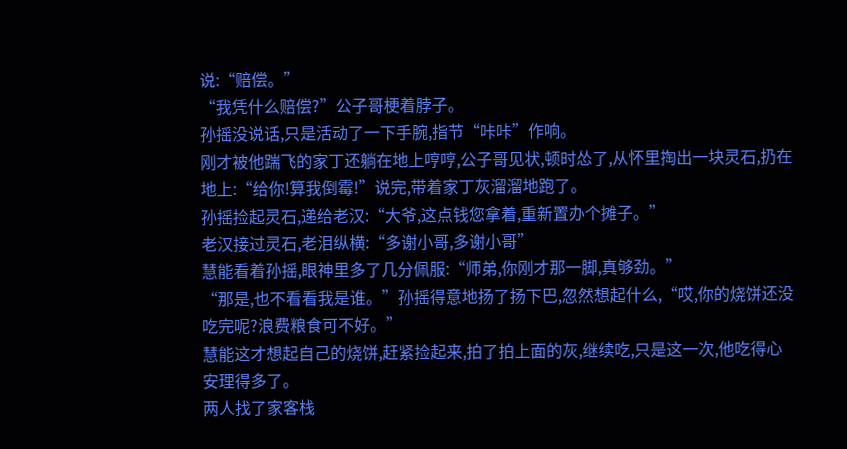说:“赔偿。”
“我凭什么赔偿?”公子哥梗着脖子。
孙摇没说话,只是活动了一下手腕,指节“咔咔”作响。
刚才被他踹飞的家丁还躺在地上哼哼,公子哥见状,顿时怂了,从怀里掏出一块灵石,扔在地上:“给你!算我倒霉!”说完,带着家丁灰溜溜地跑了。
孙摇捡起灵石,递给老汉:“大爷,这点钱您拿着,重新置办个摊子。”
老汉接过灵石,老泪纵横:“多谢小哥,多谢小哥”
慧能看着孙摇,眼神里多了几分佩服:“师弟,你刚才那一脚,真够劲。”
“那是,也不看看我是谁。”孙摇得意地扬了扬下巴,忽然想起什么,“哎,你的烧饼还没吃完呢?浪费粮食可不好。”
慧能这才想起自己的烧饼,赶紧捡起来,拍了拍上面的灰,继续吃,只是这一次,他吃得心安理得多了。
两人找了家客栈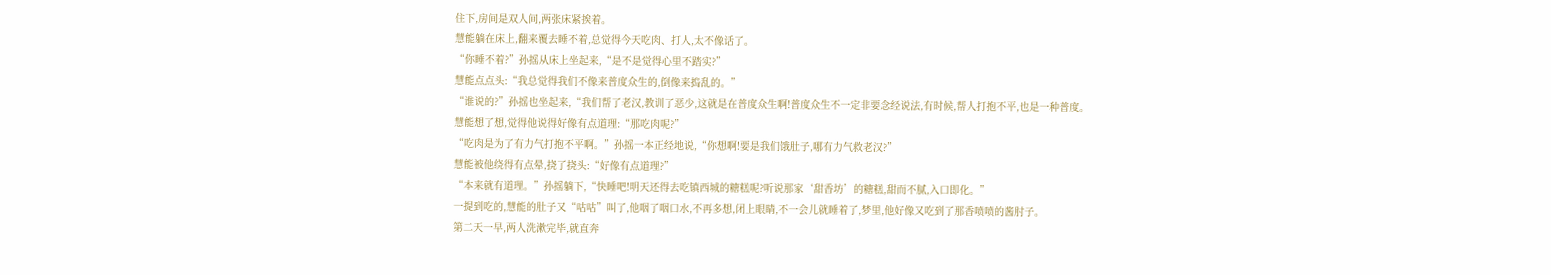住下,房间是双人间,两张床紧挨着。
慧能躺在床上,翻来覆去睡不着,总觉得今天吃肉、打人,太不像话了。
“你睡不着?”孙摇从床上坐起来,“是不是觉得心里不踏实?”
慧能点点头:“我总觉得我们不像来普度众生的,倒像来捣乱的。”
“谁说的?”孙摇也坐起来,“我们帮了老汉,教训了恶少,这就是在普度众生啊!普度众生不一定非要念经说法,有时候,帮人打抱不平,也是一种普度。
慧能想了想,觉得他说得好像有点道理:“那吃肉呢?”
“吃肉是为了有力气打抱不平啊。”孙摇一本正经地说,“你想啊!要是我们饿肚子,哪有力气救老汉?”
慧能被他绕得有点晕,挠了挠头:“好像有点道理?”
“本来就有道理。”孙摇躺下,“快睡吧!明天还得去吃镇西城的糖糕呢?听说那家‘甜香坊’的糖糕,甜而不腻,入口即化。”
一提到吃的,慧能的肚子又“咕咕”叫了,他咽了咽口水,不再多想,闭上眼睛,不一会儿就睡着了,梦里,他好像又吃到了那香喷喷的酱肘子。
第二天一早,两人洗漱完毕,就直奔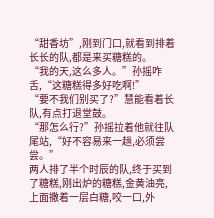“甜香坊”,刚到门口,就看到排着长长的队,都是来买糖糕的。
“我的天,这么多人。”孙摇咋舌,“这糖糕得多好吃啊!”
“要不我们别买了?”慧能看着长队,有点打退堂鼓。
“那怎么行?”孙摇拉着他就往队尾站,“好不容易来一趟,必须尝尝。”
两人排了半个时辰的队,终于买到了糖糕,刚出炉的糖糕,金黄油亮,上面撒着一层白糖,咬一口,外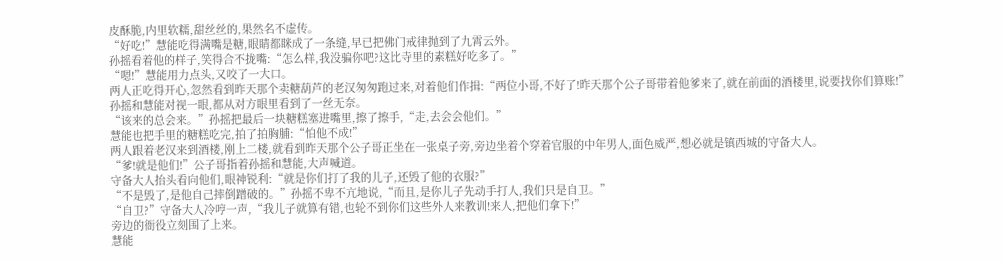皮酥脆,内里软糯,甜丝丝的,果然名不虚传。
“好吃!”慧能吃得满嘴是糖,眼睛都眯成了一条缝,早已把佛门戒律抛到了九霄云外。
孙摇看着他的样子,笑得合不拢嘴:“怎么样,我没骗你吧?这比寺里的素糕好吃多了。”
“嗯!”慧能用力点头,又咬了一大口。
两人正吃得开心,忽然看到昨天那个卖糖葫芦的老汉匆匆跑过来,对着他们作揖:“两位小哥,不好了!昨天那个公子哥带着他爹来了,就在前面的酒楼里,说要找你们算账!”
孙摇和慧能对视一眼,都从对方眼里看到了一丝无奈。
“该来的总会来。”孙摇把最后一块糖糕塞进嘴里,擦了擦手,“走,去会会他们。”
慧能也把手里的糖糕吃完,拍了拍胸脯:“怕他不成!”
两人跟着老汉来到酒楼,刚上二楼,就看到昨天那个公子哥正坐在一张桌子旁,旁边坐着个穿着官服的中年男人,面色威严,想必就是镇西城的守备大人。
“爹!就是他们!”公子哥指着孙摇和慧能,大声喊道。
守备大人抬头看向他们,眼神锐利:“就是你们打了我的儿子,还毁了他的衣服?”
“不是毁了,是他自己摔倒蹭破的。”孙摇不卑不亢地说,“而且,是你儿子先动手打人,我们只是自卫。”
“自卫?”守备大人冷哼一声,“我儿子就算有错,也轮不到你们这些外人来教训!来人,把他们拿下!”
旁边的衙役立刻围了上来。
慧能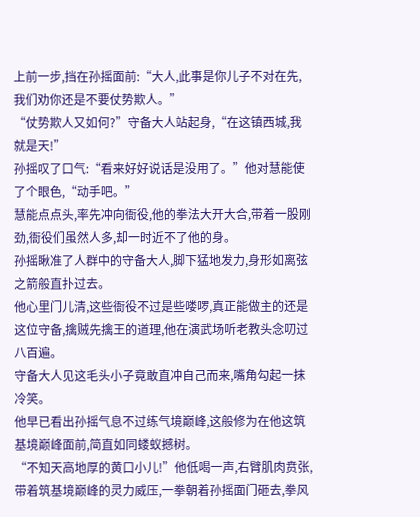上前一步,挡在孙摇面前:“大人,此事是你儿子不对在先,我们劝你还是不要仗势欺人。”
“仗势欺人又如何?”守备大人站起身,“在这镇西城,我就是天!”
孙摇叹了口气:“看来好好说话是没用了。”他对慧能使了个眼色,“动手吧。”
慧能点点头,率先冲向衙役,他的拳法大开大合,带着一股刚劲,衙役们虽然人多,却一时近不了他的身。
孙摇瞅准了人群中的守备大人,脚下猛地发力,身形如离弦之箭般直扑过去。
他心里门儿清,这些衙役不过是些喽啰,真正能做主的还是这位守备,擒贼先擒王的道理,他在演武场听老教头念叨过八百遍。
守备大人见这毛头小子竟敢直冲自己而来,嘴角勾起一抹冷笑。
他早已看出孙摇气息不过练气境巅峰,这般修为在他这筑基境巅峰面前,简直如同蝼蚁撼树。
“不知天高地厚的黄口小儿!”他低喝一声,右臂肌肉贲张,带着筑基境巅峰的灵力威压,一拳朝着孙摇面门砸去,拳风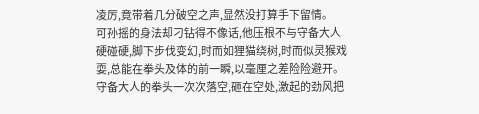凌厉,竟带着几分破空之声,显然没打算手下留情。
可孙摇的身法却刁钻得不像话,他压根不与守备大人硬碰硬,脚下步伐变幻,时而如狸猫绕树,时而似灵猴戏耍,总能在拳头及体的前一瞬,以毫厘之差险险避开。
守备大人的拳头一次次落空,砸在空处,激起的劲风把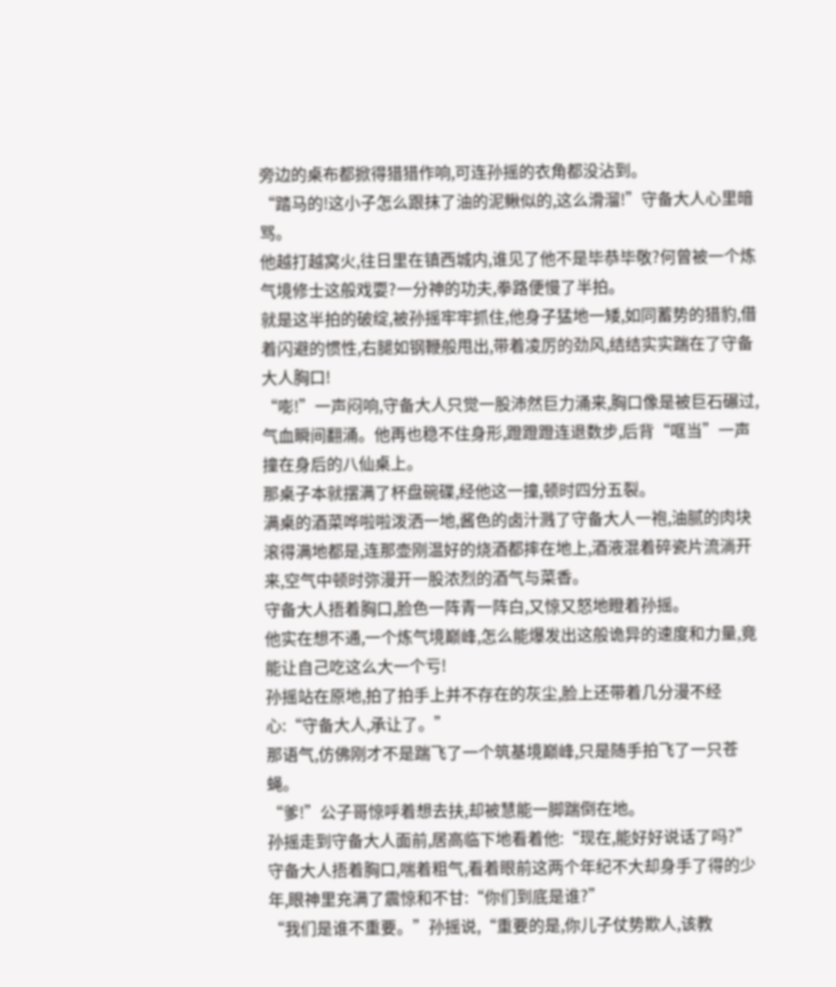旁边的桌布都掀得猎猎作响,可连孙摇的衣角都没沾到。
“踏马的!这小子怎么跟抹了油的泥鳅似的,这么滑溜!”守备大人心里暗骂。
他越打越窝火,往日里在镇西城内,谁见了他不是毕恭毕敬?何曾被一个炼气境修士这般戏耍?一分神的功夫,拳路便慢了半拍。
就是这半拍的破绽,被孙摇牢牢抓住,他身子猛地一矮,如同蓄势的猎豹,借着闪避的惯性,右腿如钢鞭般甩出,带着凌厉的劲风,结结实实踹在了守备大人胸口!
“嘭!”一声闷响,守备大人只觉一股沛然巨力涌来,胸口像是被巨石碾过,气血瞬间翻涌。他再也稳不住身形,蹬蹬蹬连退数步,后背“哐当”一声撞在身后的八仙桌上。
那桌子本就摆满了杯盘碗碟,经他这一撞,顿时四分五裂。
满桌的酒菜哗啦啦泼洒一地,酱色的卤汁溅了守备大人一袍,油腻的肉块滚得满地都是,连那壶刚温好的烧酒都摔在地上,酒液混着碎瓷片流淌开来,空气中顿时弥漫开一股浓烈的酒气与菜香。
守备大人捂着胸口,脸色一阵青一阵白,又惊又怒地瞪着孙摇。
他实在想不通,一个炼气境巅峰,怎么能爆发出这般诡异的速度和力量,竟能让自己吃这么大一个亏!
孙摇站在原地,拍了拍手上并不存在的灰尘,脸上还带着几分漫不经心:“守备大人,承让了。”
那语气,仿佛刚才不是踹飞了一个筑基境巅峰,只是随手拍飞了一只苍蝇。
“爹!”公子哥惊呼着想去扶,却被慧能一脚踹倒在地。
孙摇走到守备大人面前,居高临下地看着他:“现在,能好好说话了吗?”
守备大人捂着胸口,喘着粗气,看着眼前这两个年纪不大却身手了得的少年,眼神里充满了震惊和不甘:“你们到底是谁?”
“我们是谁不重要。”孙摇说,“重要的是,你儿子仗势欺人,该教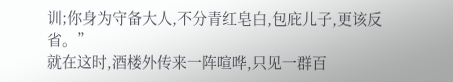训;你身为守备大人,不分青红皂白,包庇儿子,更该反省。”
就在这时,酒楼外传来一阵喧哗,只见一群百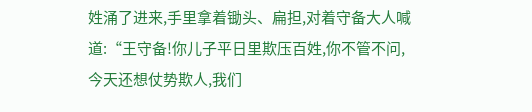姓涌了进来,手里拿着锄头、扁担,对着守备大人喊道:“王守备!你儿子平日里欺压百姓,你不管不问,今天还想仗势欺人,我们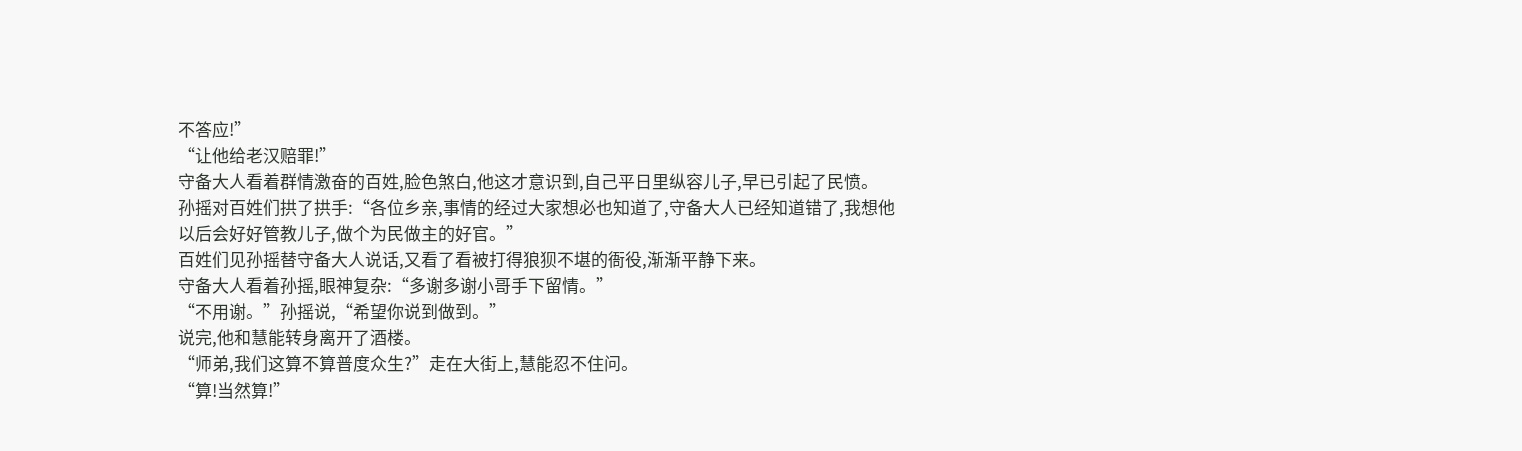不答应!”
“让他给老汉赔罪!”
守备大人看着群情激奋的百姓,脸色煞白,他这才意识到,自己平日里纵容儿子,早已引起了民愤。
孙摇对百姓们拱了拱手:“各位乡亲,事情的经过大家想必也知道了,守备大人已经知道错了,我想他以后会好好管教儿子,做个为民做主的好官。”
百姓们见孙摇替守备大人说话,又看了看被打得狼狈不堪的衙役,渐渐平静下来。
守备大人看着孙摇,眼神复杂:“多谢多谢小哥手下留情。”
“不用谢。”孙摇说,“希望你说到做到。”
说完,他和慧能转身离开了酒楼。
“师弟,我们这算不算普度众生?”走在大街上,慧能忍不住问。
“算!当然算!”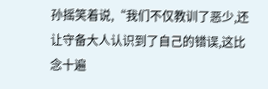孙摇笑着说,“我们不仅教训了恶少,还让守备大人认识到了自己的错误,这比念十遍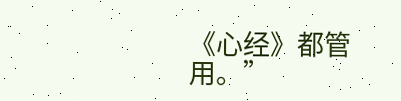《心经》都管用。”